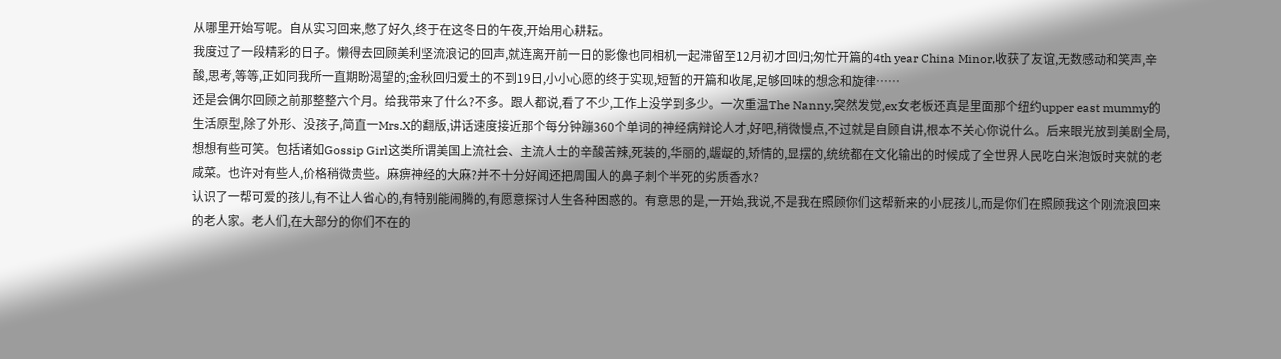从哪里开始写呢。自从实习回来,憋了好久,终于在这冬日的午夜,开始用心耕耘。
我度过了一段精彩的日子。懒得去回顾美利坚流浪记的回声,就连离开前一日的影像也同相机一起滞留至12月初才回归;匆忙开篇的4th year China Minor,收获了友谊,无数感动和笑声,辛酸,思考,等等,正如同我所一直期盼渴望的;金秋回归爱土的不到19日,小小心愿的终于实现,短暂的开篇和收尾,足够回味的想念和旋律……
还是会偶尔回顾之前那整整六个月。给我带来了什么?不多。跟人都说,看了不少,工作上没学到多少。一次重温The Nanny,突然发觉,ex女老板还真是里面那个纽约upper east mummy的生活原型,除了外形、没孩子,简直一Mrs.X的翻版,讲话速度接近那个每分钟蹦360个单词的神经病辩论人才,好吧,稍微慢点,不过就是自顾自讲,根本不关心你说什么。后来眼光放到美剧全局,想想有些可笑。包括诸如Gossip Girl这类所谓美国上流社会、主流人士的辛酸苦辣,死装的,华丽的,龌龊的,矫情的,显摆的,统统都在文化输出的时候成了全世界人民吃白米泡饭时夹就的老咸菜。也许对有些人,价格稍微贵些。麻痹神经的大麻?并不十分好闻还把周围人的鼻子刺个半死的劣质香水?
认识了一帮可爱的孩儿,有不让人省心的,有特别能闹腾的,有愿意探讨人生各种困惑的。有意思的是,一开始,我说,不是我在照顾你们这帮新来的小屁孩儿,而是你们在照顾我这个刚流浪回来的老人家。老人们,在大部分的你们不在的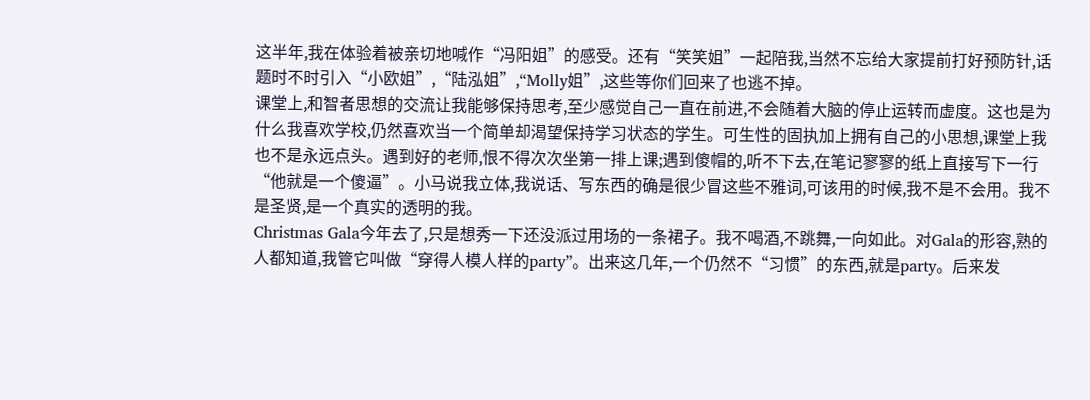这半年,我在体验着被亲切地喊作“冯阳姐”的感受。还有“笑笑姐”一起陪我,当然不忘给大家提前打好预防针,话题时不时引入“小欧姐”,“陆泓姐”,“Molly姐”,这些等你们回来了也逃不掉。
课堂上,和智者思想的交流让我能够保持思考,至少感觉自己一直在前进,不会随着大脑的停止运转而虚度。这也是为什么我喜欢学校,仍然喜欢当一个简单却渴望保持学习状态的学生。可生性的固执加上拥有自己的小思想,课堂上我也不是永远点头。遇到好的老师,恨不得次次坐第一排上课;遇到傻帽的,听不下去,在笔记寥寥的纸上直接写下一行“他就是一个傻逼”。小马说我立体,我说话、写东西的确是很少冒这些不雅词,可该用的时候,我不是不会用。我不是圣贤,是一个真实的透明的我。
Christmas Gala今年去了,只是想秀一下还没派过用场的一条裙子。我不喝酒,不跳舞,一向如此。对Gala的形容,熟的人都知道,我管它叫做“穿得人模人样的party”。出来这几年,一个仍然不“习惯”的东西,就是party。后来发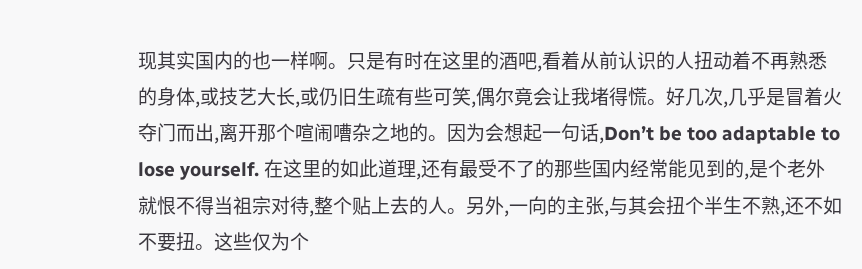现其实国内的也一样啊。只是有时在这里的酒吧,看着从前认识的人扭动着不再熟悉的身体,或技艺大长,或仍旧生疏有些可笑,偶尔竟会让我堵得慌。好几次,几乎是冒着火夺门而出,离开那个喧闹嘈杂之地的。因为会想起一句话,Don’t be too adaptable to lose yourself. 在这里的如此道理,还有最受不了的那些国内经常能见到的,是个老外就恨不得当祖宗对待,整个贴上去的人。另外,一向的主张,与其会扭个半生不熟,还不如不要扭。这些仅为个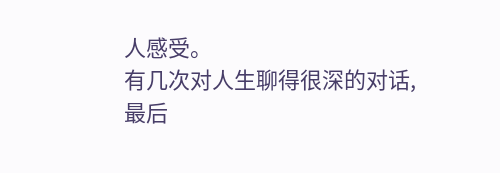人感受。
有几次对人生聊得很深的对话,最后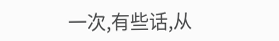一次,有些话,从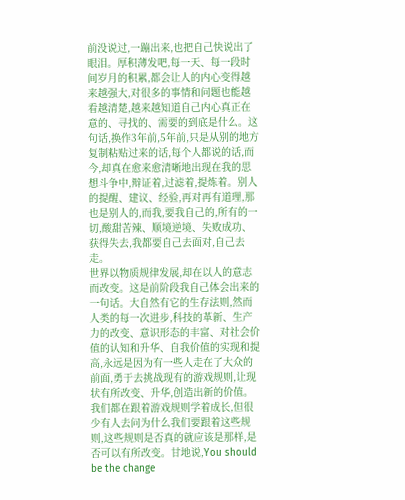前没说过,一蹦出来,也把自己快说出了眼泪。厚积薄发吧,每一天、每一段时间岁月的积累,都会让人的内心变得越来越强大,对很多的事情和问题也能越看越清楚,越来越知道自己内心真正在意的、寻找的、需要的到底是什么。这句话,换作3年前,5年前,只是从别的地方复制粘贴过来的话,每个人都说的话,而今,却真在愈来愈清晰地出现在我的思想斗争中,辩证着,过滤着,提炼着。别人的提醒、建议、经验,再对再有道理,那也是别人的,而我,要我自己的,所有的一切,酸甜苦辣、顺境逆境、失败成功、获得失去,我都要自己去面对,自己去走。
世界以物质规律发展,却在以人的意志而改变。这是前阶段我自己体会出来的一句话。大自然有它的生存法则,然而人类的每一次进步,科技的革新、生产力的改变、意识形态的丰富、对社会价值的认知和升华、自我价值的实现和提高,永远是因为有一些人走在了大众的前面,勇于去挑战现有的游戏规则,让现状有所改变、升华,创造出新的价值。我们都在跟着游戏规则学着成长,但很少有人去问为什么我们要跟着这些规则,这些规则是否真的就应该是那样,是否可以有所改变。甘地说,You should be the change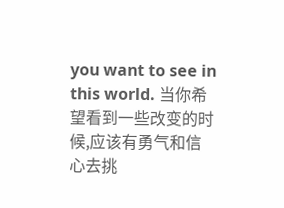you want to see in this world. 当你希望看到一些改变的时候,应该有勇气和信心去挑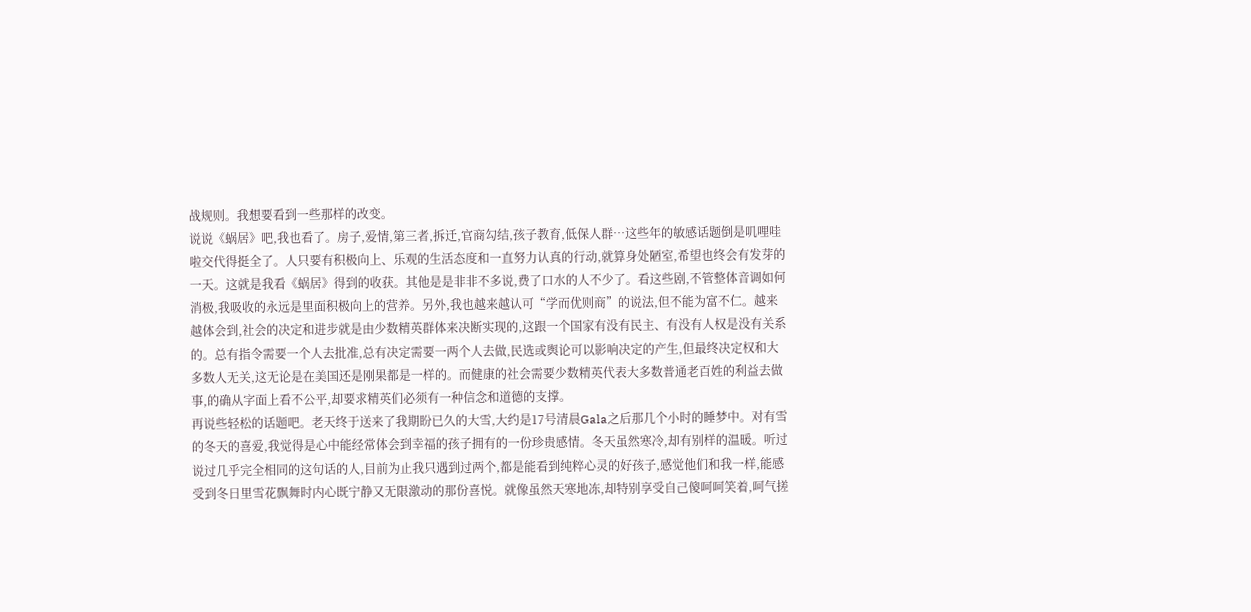战规则。我想要看到一些那样的改变。
说说《蜗居》吧,我也看了。房子,爱情,第三者,拆迁,官商勾结,孩子教育,低保人群…这些年的敏感话题倒是叽哩哇啦交代得挺全了。人只要有积极向上、乐观的生活态度和一直努力认真的行动,就算身处陋室,希望也终会有发芽的一天。这就是我看《蜗居》得到的收获。其他是是非非不多说,费了口水的人不少了。看这些剧,不管整体音调如何消极,我吸收的永远是里面积极向上的营养。另外,我也越来越认可“学而优则商”的说法,但不能为富不仁。越来越体会到,社会的决定和进步就是由少数精英群体来决断实现的,这跟一个国家有没有民主、有没有人权是没有关系的。总有指令需要一个人去批准,总有决定需要一两个人去做,民选或舆论可以影响决定的产生,但最终决定权和大多数人无关,这无论是在美国还是刚果都是一样的。而健康的社会需要少数精英代表大多数普通老百姓的利益去做事,的确从字面上看不公平,却要求精英们必须有一种信念和道德的支撑。
再说些轻松的话题吧。老天终于送来了我期盼已久的大雪,大约是17号清晨Gala之后那几个小时的睡梦中。对有雪的冬天的喜爱,我觉得是心中能经常体会到幸福的孩子拥有的一份珍贵感情。冬天虽然寒冷,却有别样的温暖。听过说过几乎完全相同的这句话的人,目前为止我只遇到过两个,都是能看到纯粹心灵的好孩子,感觉他们和我一样,能感受到冬日里雪花飘舞时内心既宁静又无限激动的那份喜悦。就像虽然天寒地冻,却特别享受自己傻呵呵笑着,呵气搓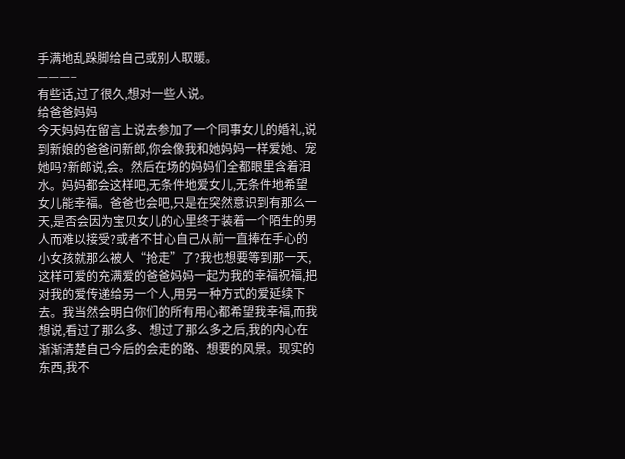手满地乱跺脚给自己或别人取暖。
———–
有些话,过了很久,想对一些人说。
给爸爸妈妈
今天妈妈在留言上说去参加了一个同事女儿的婚礼,说到新娘的爸爸问新郎,你会像我和她妈妈一样爱她、宠她吗?新郎说,会。然后在场的妈妈们全都眼里含着泪水。妈妈都会这样吧,无条件地爱女儿,无条件地希望女儿能幸福。爸爸也会吧,只是在突然意识到有那么一天,是否会因为宝贝女儿的心里终于装着一个陌生的男人而难以接受?或者不甘心自己从前一直捧在手心的小女孩就那么被人“抢走”了?我也想要等到那一天,这样可爱的充满爱的爸爸妈妈一起为我的幸福祝福,把对我的爱传递给另一个人,用另一种方式的爱延续下去。我当然会明白你们的所有用心都希望我幸福,而我想说,看过了那么多、想过了那么多之后,我的内心在渐渐清楚自己今后的会走的路、想要的风景。现实的东西,我不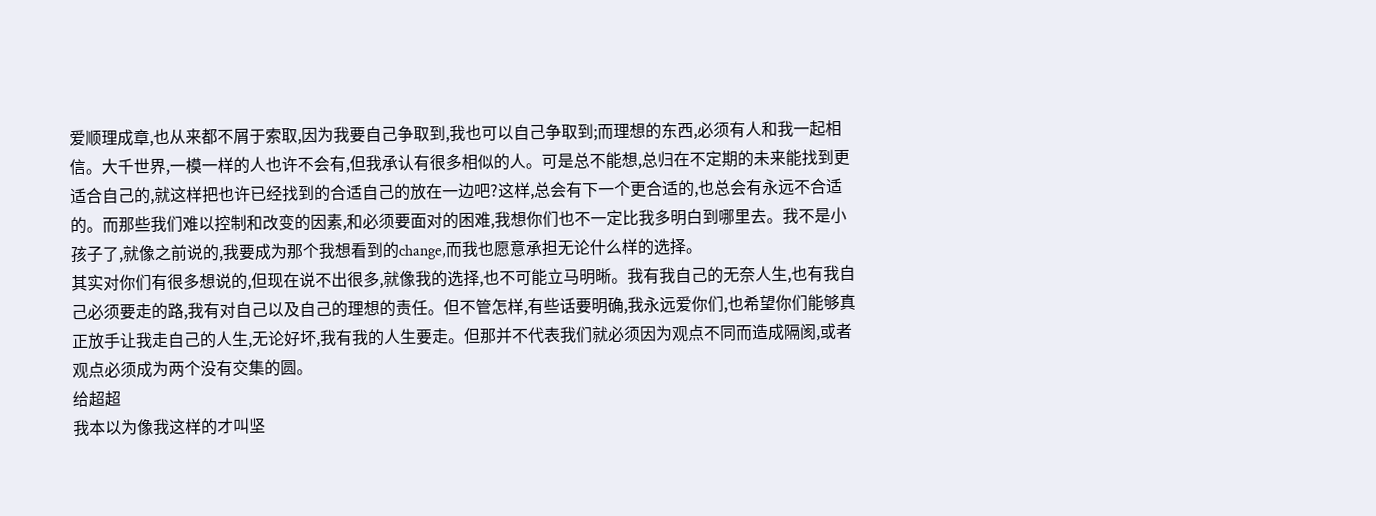爱顺理成章,也从来都不屑于索取,因为我要自己争取到,我也可以自己争取到;而理想的东西,必须有人和我一起相信。大千世界,一模一样的人也许不会有,但我承认有很多相似的人。可是总不能想,总归在不定期的未来能找到更适合自己的,就这样把也许已经找到的合适自己的放在一边吧?这样,总会有下一个更合适的,也总会有永远不合适的。而那些我们难以控制和改变的因素,和必须要面对的困难,我想你们也不一定比我多明白到哪里去。我不是小孩子了,就像之前说的,我要成为那个我想看到的change,而我也愿意承担无论什么样的选择。
其实对你们有很多想说的,但现在说不出很多,就像我的选择,也不可能立马明晰。我有我自己的无奈人生,也有我自己必须要走的路,我有对自己以及自己的理想的责任。但不管怎样,有些话要明确,我永远爱你们,也希望你们能够真正放手让我走自己的人生,无论好坏,我有我的人生要走。但那并不代表我们就必须因为观点不同而造成隔阂,或者观点必须成为两个没有交集的圆。
给超超
我本以为像我这样的才叫坚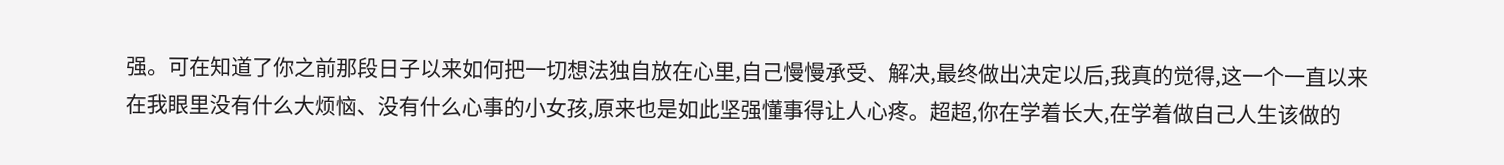强。可在知道了你之前那段日子以来如何把一切想法独自放在心里,自己慢慢承受、解决,最终做出决定以后,我真的觉得,这一个一直以来在我眼里没有什么大烦恼、没有什么心事的小女孩,原来也是如此坚强懂事得让人心疼。超超,你在学着长大,在学着做自己人生该做的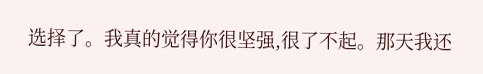选择了。我真的觉得你很坚强,很了不起。那天我还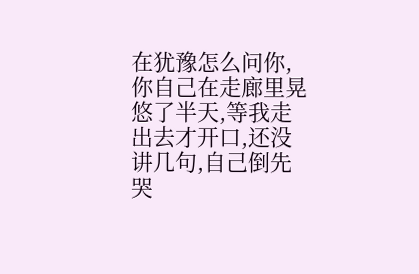在犹豫怎么问你,你自己在走廊里晃悠了半天,等我走出去才开口,还没讲几句,自己倒先哭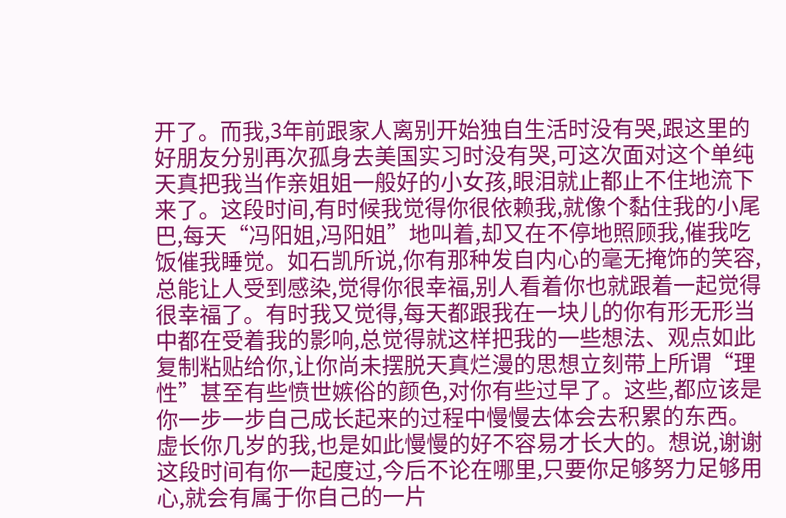开了。而我,3年前跟家人离别开始独自生活时没有哭,跟这里的好朋友分别再次孤身去美国实习时没有哭,可这次面对这个单纯天真把我当作亲姐姐一般好的小女孩,眼泪就止都止不住地流下来了。这段时间,有时候我觉得你很依赖我,就像个黏住我的小尾巴,每天“冯阳姐,冯阳姐”地叫着,却又在不停地照顾我,催我吃饭催我睡觉。如石凯所说,你有那种发自内心的毫无掩饰的笑容,总能让人受到感染,觉得你很幸福,别人看着你也就跟着一起觉得很幸福了。有时我又觉得,每天都跟我在一块儿的你有形无形当中都在受着我的影响,总觉得就这样把我的一些想法、观点如此复制粘贴给你,让你尚未摆脱天真烂漫的思想立刻带上所谓“理性”甚至有些愤世嫉俗的颜色,对你有些过早了。这些,都应该是你一步一步自己成长起来的过程中慢慢去体会去积累的东西。虚长你几岁的我,也是如此慢慢的好不容易才长大的。想说,谢谢这段时间有你一起度过,今后不论在哪里,只要你足够努力足够用心,就会有属于你自己的一片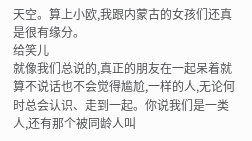天空。算上小欧,我跟内蒙古的女孩们还真是很有缘分。
给笑儿
就像我们总说的,真正的朋友在一起呆着就算不说话也不会觉得尴尬,一样的人,无论何时总会认识、走到一起。你说我们是一类人,还有那个被同龄人叫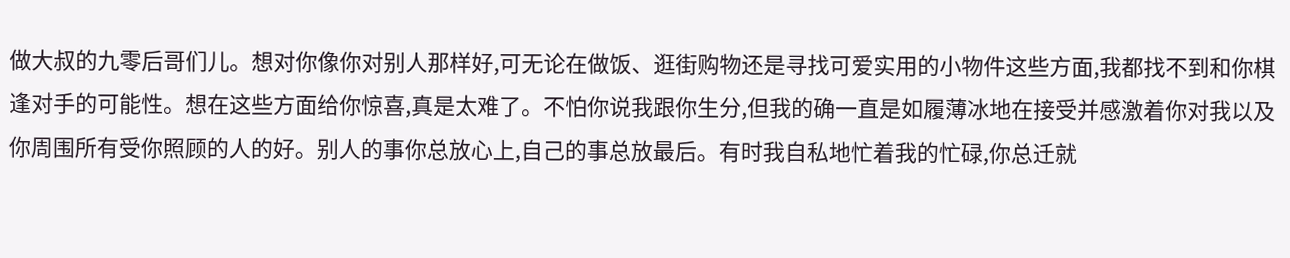做大叔的九零后哥们儿。想对你像你对别人那样好,可无论在做饭、逛街购物还是寻找可爱实用的小物件这些方面,我都找不到和你棋逢对手的可能性。想在这些方面给你惊喜,真是太难了。不怕你说我跟你生分,但我的确一直是如履薄冰地在接受并感激着你对我以及你周围所有受你照顾的人的好。别人的事你总放心上,自己的事总放最后。有时我自私地忙着我的忙碌,你总迁就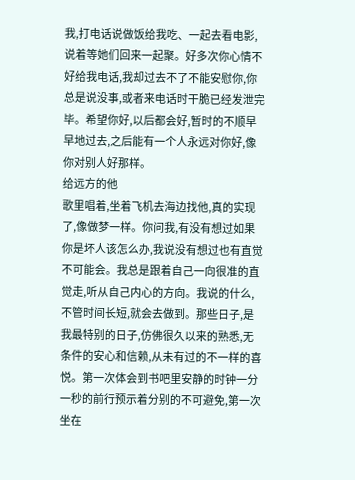我,打电话说做饭给我吃、一起去看电影,说着等她们回来一起聚。好多次你心情不好给我电话,我却过去不了不能安慰你,你总是说没事,或者来电话时干脆已经发泄完毕。希望你好,以后都会好,暂时的不顺早早地过去,之后能有一个人永远对你好,像你对别人好那样。
给远方的他
歌里唱着,坐着飞机去海边找他,真的实现了,像做梦一样。你问我,有没有想过如果你是坏人该怎么办,我说没有想过也有直觉不可能会。我总是跟着自己一向很准的直觉走,听从自己内心的方向。我说的什么,不管时间长短,就会去做到。那些日子,是我最特别的日子,仿佛很久以来的熟悉,无条件的安心和信赖,从未有过的不一样的喜悦。第一次体会到书吧里安静的时钟一分一秒的前行预示着分别的不可避免,第一次坐在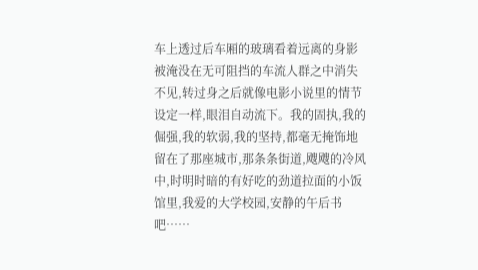车上透过后车厢的玻璃看着远离的身影被淹没在无可阻挡的车流人群之中消失不见,转过身之后就像电影小说里的情节设定一样,眼泪自动流下。我的固执,我的倔强,我的软弱,我的坚持,都毫无掩饰地留在了那座城市,那条条街道,飕飕的冷风中,时明时暗的有好吃的劲道拉面的小饭馆里,我爱的大学校园,安静的午后书吧……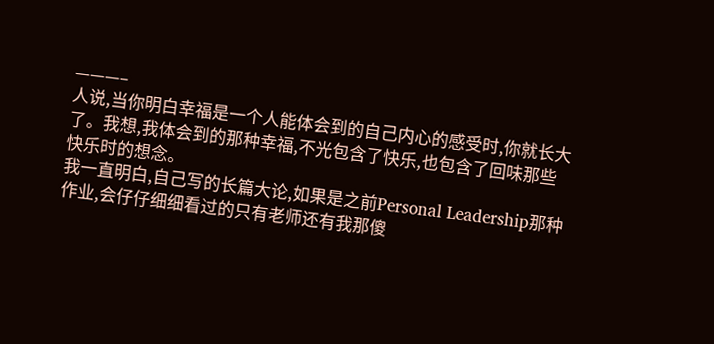———–
人说,当你明白幸福是一个人能体会到的自己内心的感受时,你就长大了。我想,我体会到的那种幸福,不光包含了快乐,也包含了回味那些快乐时的想念。
我一直明白,自己写的长篇大论,如果是之前Personal Leadership那种作业,会仔仔细细看过的只有老师还有我那傻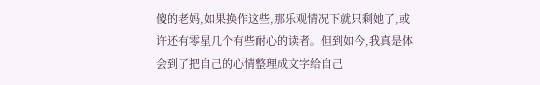傻的老妈,如果换作这些,那乐观情况下就只剩她了,或许还有零星几个有些耐心的读者。但到如今,我真是体会到了把自己的心情整理成文字给自己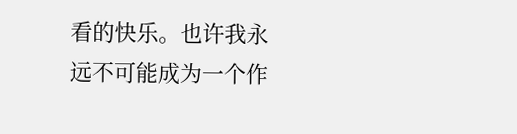看的快乐。也许我永远不可能成为一个作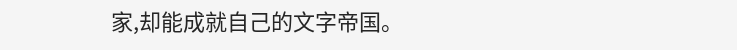家,却能成就自己的文字帝国。